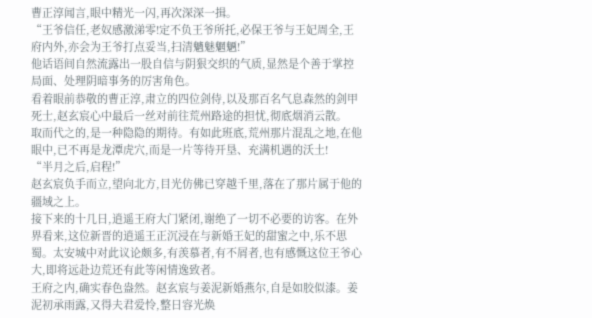曹正淳闻言,眼中精光一闪,再次深深一揖。
“王爷信任,老奴感激涕零!定不负王爷所托,必保王爷与王妃周全,王府内外,亦会为王爷打点妥当,扫清魑魅魍魉!”
他话语间自然流露出一股自信与阴狠交织的气质,显然是个善于掌控局面、处理阴暗事务的厉害角色。
看着眼前恭敬的曹正淳,肃立的四位剑侍,以及那百名气息森然的剑甲死士,赵玄宸心中最后一丝对前往荒州路途的担忧,彻底烟消云散。
取而代之的,是一种隐隐的期待。有如此班底,荒州那片混乱之地,在他眼中,已不再是龙潭虎穴,而是一片等待开垦、充满机遇的沃土!
“半月之后,启程!”
赵玄宸负手而立,望向北方,目光仿佛已穿越千里,落在了那片属于他的疆域之上。
接下来的十几日,逍遥王府大门紧闭,谢绝了一切不必要的访客。在外界看来,这位新晋的逍遥王正沉浸在与新婚王妃的甜蜜之中,乐不思蜀。太安城中对此议论颇多,有羡慕者,有不屑者,也有感慨这位王爷心大,即将远赴边荒还有此等闲情逸致者。
王府之内,确实春色盎然。赵玄宸与姜泥新婚燕尔,自是如胶似漆。姜泥初承雨露,又得夫君爱怜,整日容光焕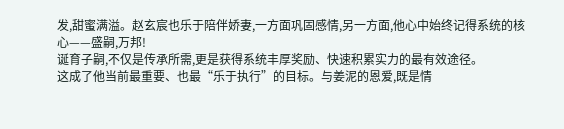发,甜蜜满溢。赵玄宸也乐于陪伴娇妻,一方面巩固感情,另一方面,他心中始终记得系统的核心——盛嗣,万邦!
诞育子嗣,不仅是传承所需,更是获得系统丰厚奖励、快速积累实力的最有效途径。
这成了他当前最重要、也最“乐于执行”的目标。与姜泥的恩爱,既是情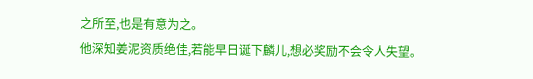之所至,也是有意为之。
他深知姜泥资质绝佳,若能早日诞下麟儿,想必奖励不会令人失望。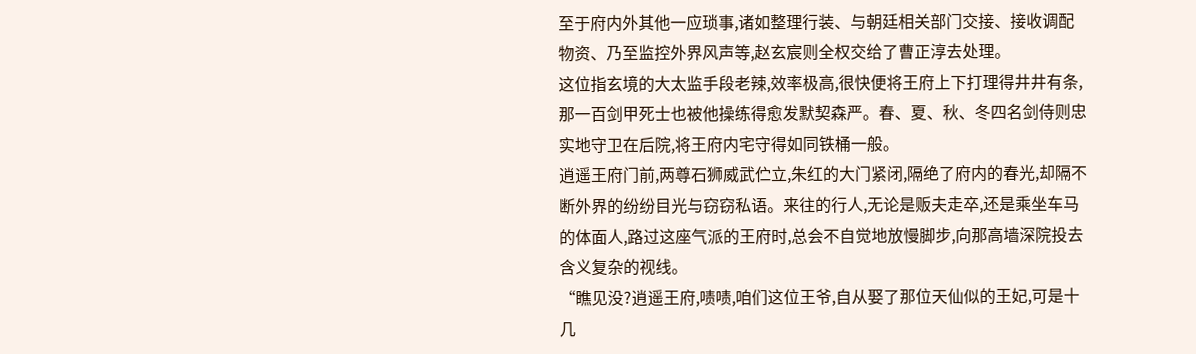至于府内外其他一应琐事,诸如整理行装、与朝廷相关部门交接、接收调配物资、乃至监控外界风声等,赵玄宸则全权交给了曹正淳去处理。
这位指玄境的大太监手段老辣,效率极高,很快便将王府上下打理得井井有条,那一百剑甲死士也被他操练得愈发默契森严。春、夏、秋、冬四名剑侍则忠实地守卫在后院,将王府内宅守得如同铁桶一般。
逍遥王府门前,两尊石狮威武伫立,朱红的大门紧闭,隔绝了府内的春光,却隔不断外界的纷纷目光与窃窃私语。来往的行人,无论是贩夫走卒,还是乘坐车马的体面人,路过这座气派的王府时,总会不自觉地放慢脚步,向那高墙深院投去含义复杂的视线。
“瞧见没?逍遥王府,啧啧,咱们这位王爷,自从娶了那位天仙似的王妃,可是十几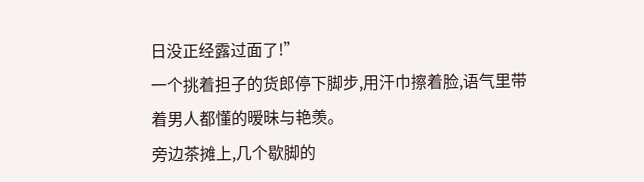日没正经露过面了!”
一个挑着担子的货郎停下脚步,用汗巾擦着脸,语气里带着男人都懂的暧昧与艳羡。
旁边茶摊上,几个歇脚的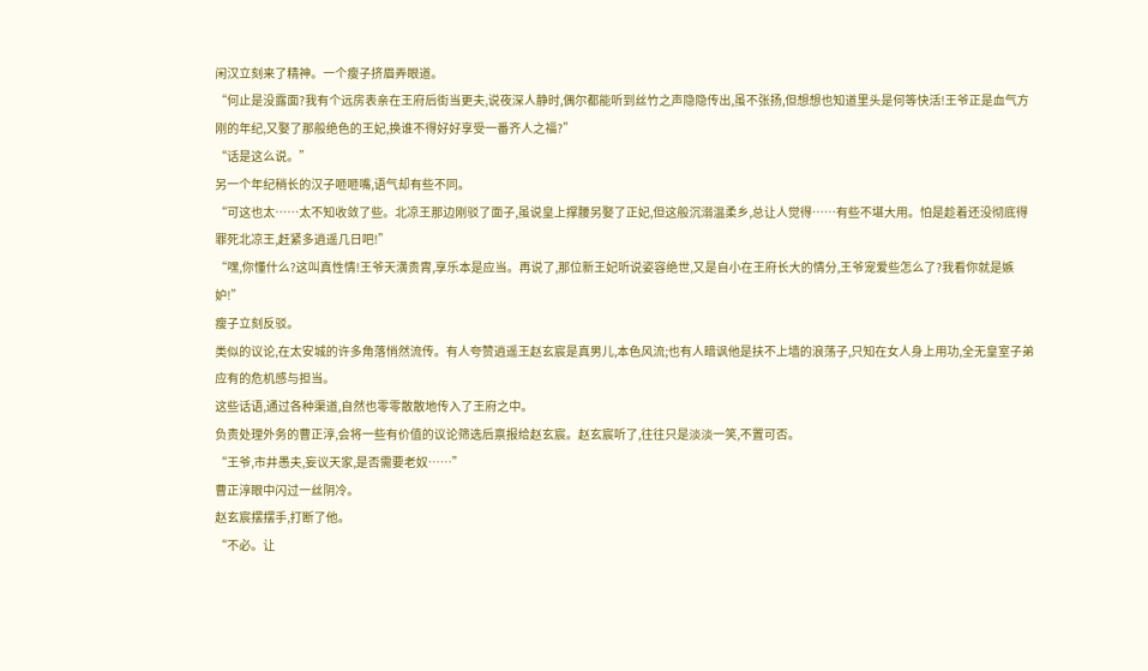闲汉立刻来了精神。一个瘦子挤眉弄眼道。
“何止是没露面?我有个远房表亲在王府后街当更夫,说夜深人静时,偶尔都能听到丝竹之声隐隐传出,虽不张扬,但想想也知道里头是何等快活!王爷正是血气方刚的年纪,又娶了那般绝色的王妃,换谁不得好好享受一番齐人之福?”
“话是这么说。”
另一个年纪稍长的汉子咂咂嘴,语气却有些不同。
“可这也太……太不知收敛了些。北凉王那边刚驳了面子,虽说皇上撑腰另娶了正妃,但这般沉溺温柔乡,总让人觉得……有些不堪大用。怕是趁着还没彻底得罪死北凉王,赶紧多逍遥几日吧!”
“嘿,你懂什么?这叫真性情!王爷天潢贵胄,享乐本是应当。再说了,那位新王妃听说姿容绝世,又是自小在王府长大的情分,王爷宠爱些怎么了?我看你就是嫉妒!”
瘦子立刻反驳。
类似的议论,在太安城的许多角落悄然流传。有人夸赞逍遥王赵玄宸是真男儿,本色风流;也有人暗讽他是扶不上墙的浪荡子,只知在女人身上用功,全无皇室子弟应有的危机感与担当。
这些话语,通过各种渠道,自然也零零散散地传入了王府之中。
负责处理外务的曹正淳,会将一些有价值的议论筛选后禀报给赵玄宸。赵玄宸听了,往往只是淡淡一笑,不置可否。
“王爷,市井愚夫,妄议天家,是否需要老奴……”
曹正淳眼中闪过一丝阴冷。
赵玄宸摆摆手,打断了他。
“不必。让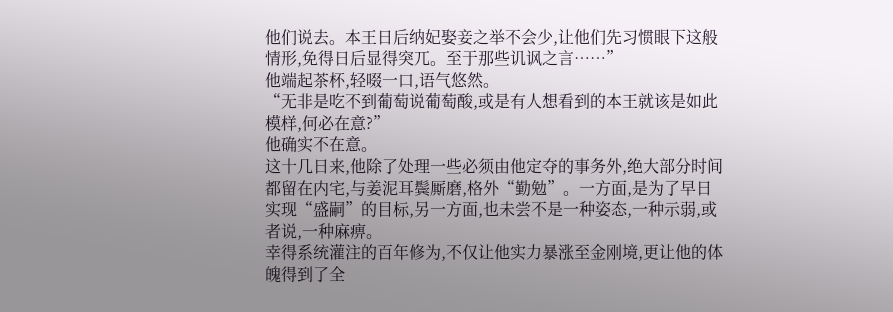他们说去。本王日后纳妃娶妾之举不会少,让他们先习惯眼下这般情形,免得日后显得突兀。至于那些讥讽之言……”
他端起茶杯,轻啜一口,语气悠然。
“无非是吃不到葡萄说葡萄酸,或是有人想看到的本王就该是如此模样,何必在意?”
他确实不在意。
这十几日来,他除了处理一些必须由他定夺的事务外,绝大部分时间都留在内宅,与姜泥耳鬓厮磨,格外“勤勉”。一方面,是为了早日实现“盛嗣”的目标,另一方面,也未尝不是一种姿态,一种示弱,或者说,一种麻痹。
幸得系统灌注的百年修为,不仅让他实力暴涨至金刚境,更让他的体魄得到了全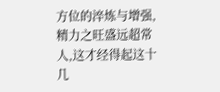方位的淬炼与增强,精力之旺盛远超常人,这才经得起这十几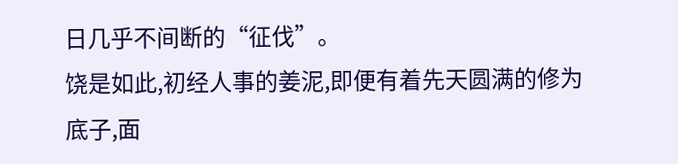日几乎不间断的“征伐”。
饶是如此,初经人事的姜泥,即便有着先天圆满的修为底子,面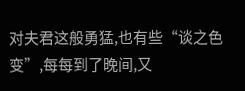对夫君这般勇猛,也有些“谈之色变”,每每到了晚间,又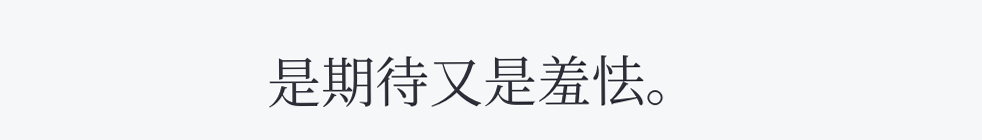是期待又是羞怯。